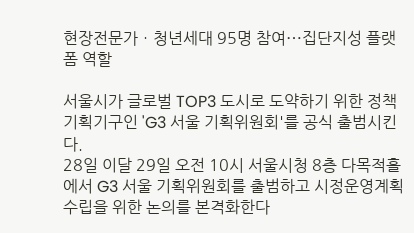현장전문가ㆍ청년세대 95명 참여⋯집단지성 플랫폼 역할

서울시가 글로벌 TOP3 도시로 도약하기 위한 정책기획기구인 'G3 서울 기획위원회'를 공식 출범시킨다.
28일 이달 29일 오전 10시 서울시청 8층 다목적홀에서 G3 서울 기획위원회를 출범하고 시정운영계획 수립을 위한 논의를 본격화한다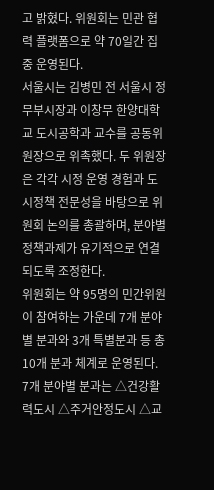고 밝혔다. 위원회는 민관 협력 플랫폼으로 약 70일간 집중 운영된다.
서울시는 김병민 전 서울시 정무부시장과 이창무 한양대학교 도시공학과 교수를 공동위원장으로 위촉했다. 두 위원장은 각각 시정 운영 경험과 도시정책 전문성을 바탕으로 위원회 논의를 총괄하며, 분야별 정책과제가 유기적으로 연결되도록 조정한다.
위원회는 약 95명의 민간위원이 참여하는 가운데 7개 분야별 분과와 3개 특별분과 등 총 10개 분과 체계로 운영된다. 7개 분야별 분과는 △건강활력도시 △주거안정도시 △교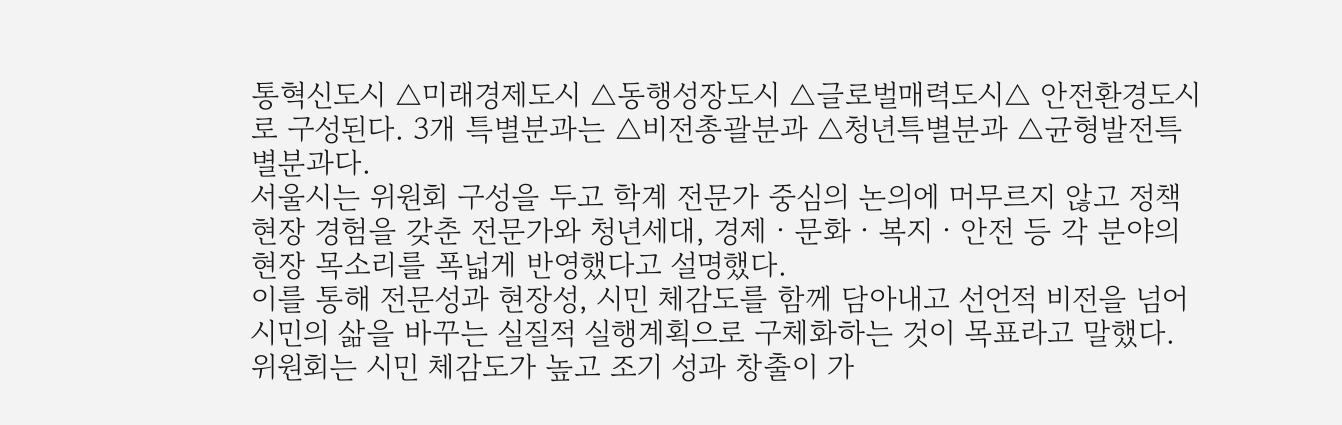통혁신도시 △미래경제도시 △동행성장도시 △글로벌매력도시△ 안전환경도시로 구성된다. 3개 특별분과는 △비전총괄분과 △청년특별분과 △균형발전특별분과다.
서울시는 위원회 구성을 두고 학계 전문가 중심의 논의에 머무르지 않고 정책 현장 경험을 갖춘 전문가와 청년세대, 경제ㆍ문화ㆍ복지ㆍ안전 등 각 분야의 현장 목소리를 폭넓게 반영했다고 설명했다.
이를 통해 전문성과 현장성, 시민 체감도를 함께 담아내고 선언적 비전을 넘어 시민의 삶을 바꾸는 실질적 실행계획으로 구체화하는 것이 목표라고 말했다.
위원회는 시민 체감도가 높고 조기 성과 창출이 가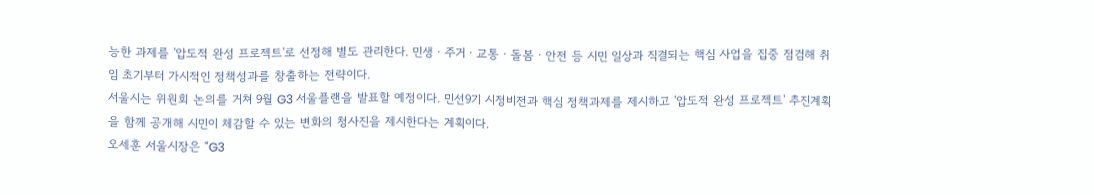능한 과제를 '압도적 완성 프로젝트'로 선정해 별도 관리한다. 민생ㆍ주거ㆍ교통ㆍ돌봄ㆍ안전 등 시민 일상과 직결되는 핵심 사업을 집중 점검해 취임 초기부터 가시적인 정책성과를 창출하는 전략이다.
서울시는 위원회 논의를 거쳐 9월 G3 서울플랜을 발표할 예정이다. 민선9기 시정비전과 핵심 정책과제를 제시하고 '압도적 완성 프로젝트' 추진계획을 함께 공개해 시민이 체감할 수 있는 변화의 청사진을 제시한다는 계획이다.
오세훈 서울시장은 "G3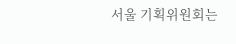서울 기획위원회는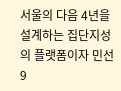서울의 다음 4년을 설계하는 집단지성의 플랫폼이자 민선9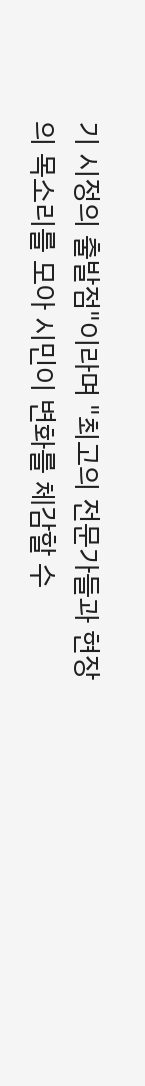기 시정의 출발점"이라며 "최고의 전문가들과 현장의 목소리를 모아 시민이 변화를 체감할 수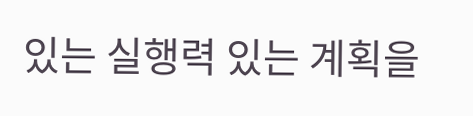있는 실행력 있는 계획을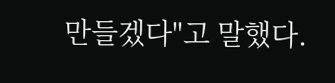만들겠다"고 말했다.